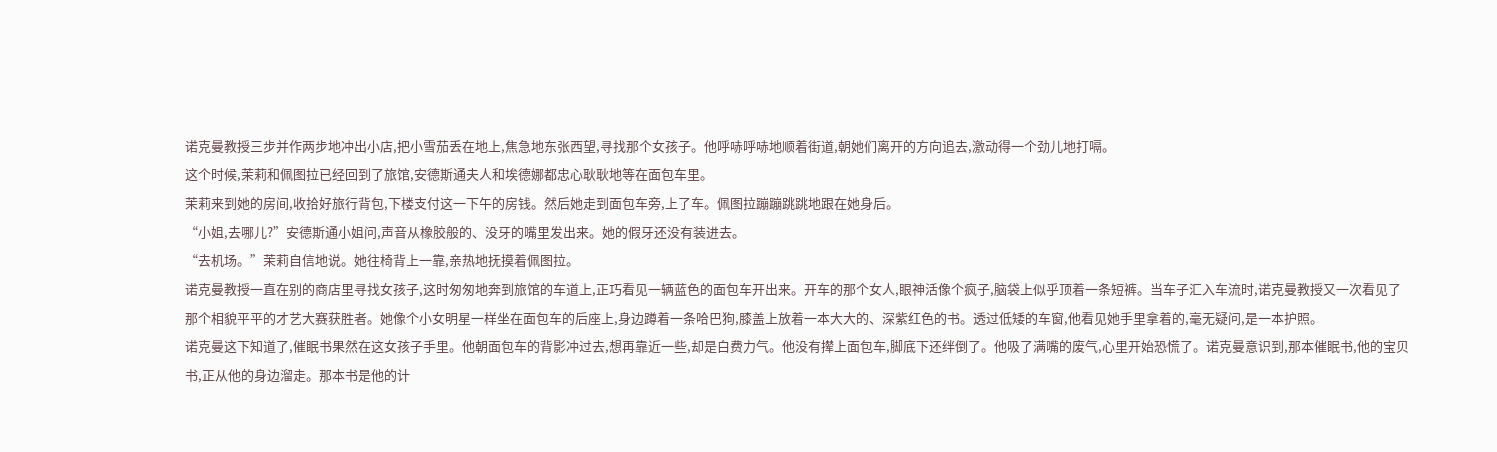诺克曼教授三步并作两步地冲出小店,把小雪茄丢在地上,焦急地东张西望,寻找那个女孩子。他呼哧呼哧地顺着街道,朝她们离开的方向追去,激动得一个劲儿地打嗝。
这个时候,茉莉和佩图拉已经回到了旅馆,安德斯通夫人和埃德娜都忠心耿耿地等在面包车里。
茉莉来到她的房间,收拾好旅行背包,下楼支付这一下午的房钱。然后她走到面包车旁,上了车。佩图拉蹦蹦跳跳地跟在她身后。
“小姐,去哪儿?”安德斯通小姐问,声音从橡胶般的、没牙的嘴里发出来。她的假牙还没有装进去。
“去机场。”茉莉自信地说。她往椅背上一靠,亲热地抚摸着佩图拉。
诺克曼教授一直在别的商店里寻找女孩子,这时匆匆地奔到旅馆的车道上,正巧看见一辆蓝色的面包车开出来。开车的那个女人,眼神活像个疯子,脑袋上似乎顶着一条短裤。当车子汇入车流时,诺克曼教授又一次看见了那个相貌平平的才艺大赛获胜者。她像个小女明星一样坐在面包车的后座上,身边蹲着一条哈巴狗,膝盖上放着一本大大的、深紫红色的书。透过低矮的车窗,他看见她手里拿着的,毫无疑问,是一本护照。
诺克曼这下知道了,催眠书果然在这女孩子手里。他朝面包车的背影冲过去,想再靠近一些,却是白费力气。他没有撵上面包车,脚底下还绊倒了。他吸了满嘴的废气,心里开始恐慌了。诺克曼意识到,那本催眠书,他的宝贝书,正从他的身边溜走。那本书是他的计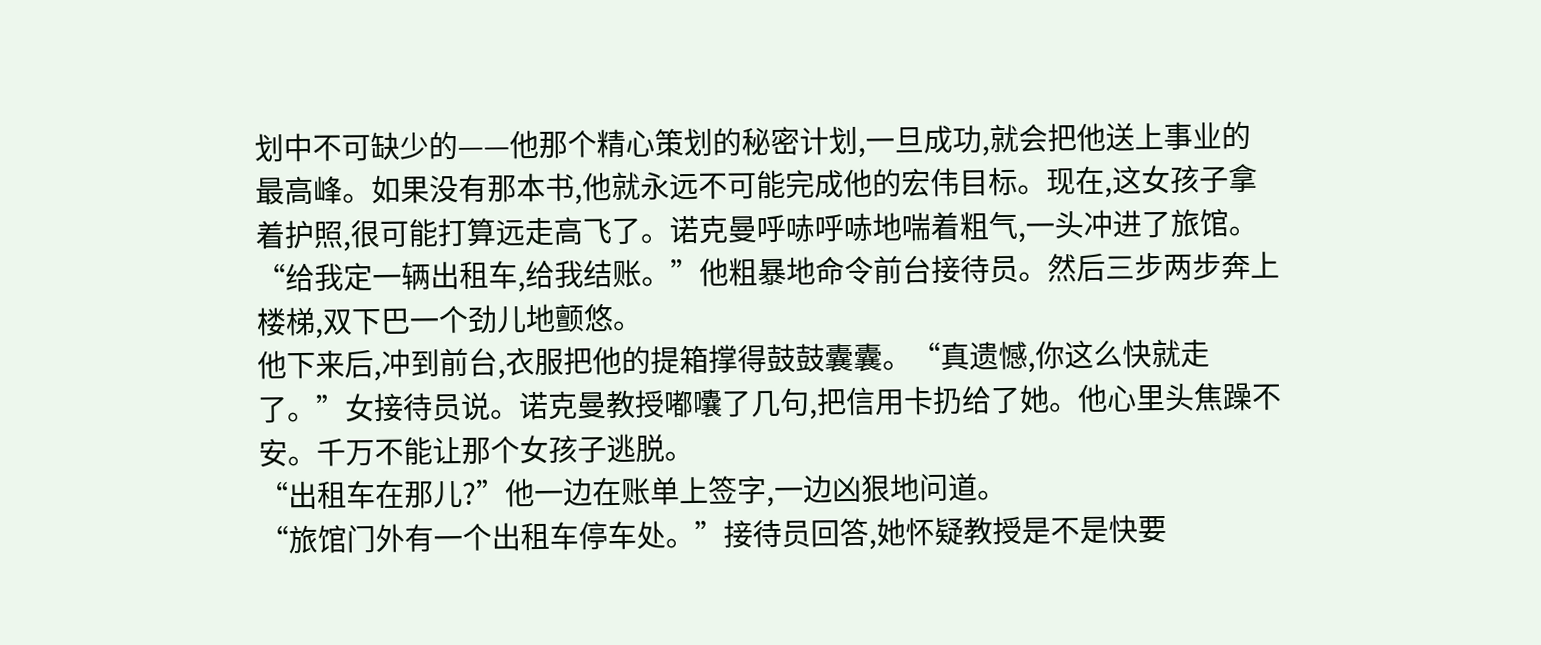划中不可缺少的——他那个精心策划的秘密计划,一旦成功,就会把他送上事业的最高峰。如果没有那本书,他就永远不可能完成他的宏伟目标。现在,这女孩子拿着护照,很可能打算远走高飞了。诺克曼呼哧呼哧地喘着粗气,一头冲进了旅馆。
“给我定一辆出租车,给我结账。”他粗暴地命令前台接待员。然后三步两步奔上楼梯,双下巴一个劲儿地颤悠。
他下来后,冲到前台,衣服把他的提箱撑得鼓鼓囊囊。“真遗憾,你这么快就走了。”女接待员说。诺克曼教授嘟囔了几句,把信用卡扔给了她。他心里头焦躁不安。千万不能让那个女孩子逃脱。
“出租车在那儿?”他一边在账单上签字,一边凶狠地问道。
“旅馆门外有一个出租车停车处。”接待员回答,她怀疑教授是不是快要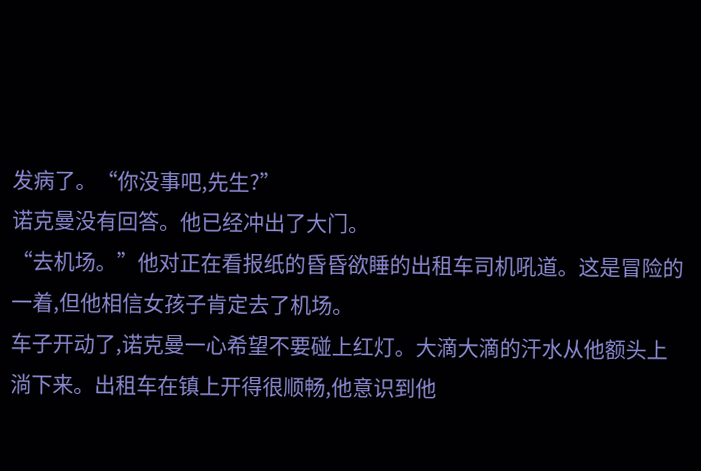发病了。“你没事吧,先生?”
诺克曼没有回答。他已经冲出了大门。
“去机场。”他对正在看报纸的昏昏欲睡的出租车司机吼道。这是冒险的一着,但他相信女孩子肯定去了机场。
车子开动了,诺克曼一心希望不要碰上红灯。大滴大滴的汗水从他额头上淌下来。出租车在镇上开得很顺畅,他意识到他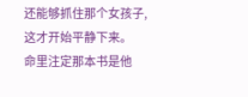还能够抓住那个女孩子,这才开始平静下来。
命里注定那本书是他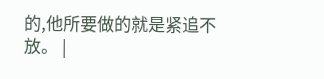的,他所要做的就是紧追不放。 |